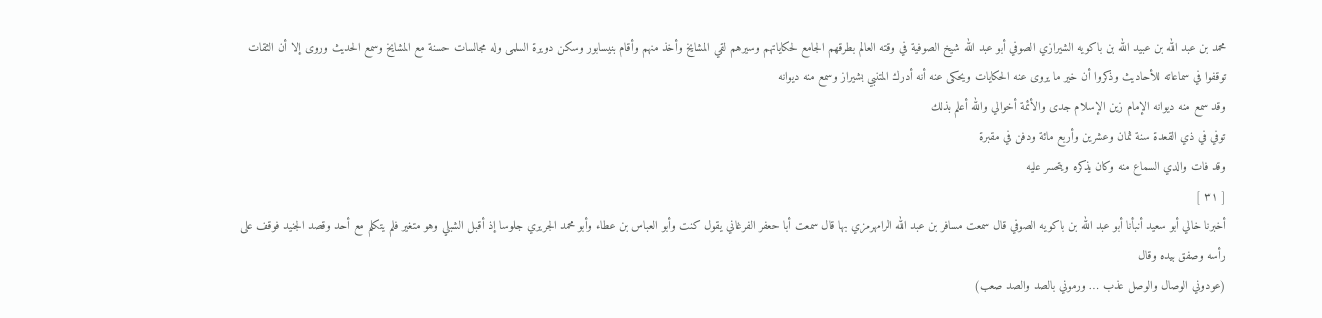محمد بن عبد الله بن عبيد الله بن باكويه الشيرازي الصوفي أبو عبد الله شيخ الصوفية في وقته العالم بطرقهم الجامع لحكاياتهم وسيرهم لقي المشايخ وأخذ منهم وأقام بنيسابور وسكن دويرة السلمى وله مجالسات حسنة مع المشايخ وسمع الحديث وروى إلا أن الثقات توقفوا في سماعاته للأحاديث وذكروا أن خير ما يروى عنه الحكايات ويحكى عنه أنه أدرك المتنبي بشيراز وسمع منه ديوانه
وقد سمع منه ديوانه الإمام زين الإسلام جدى والأئمة أخوالي والله أعلم بذلك
توفي في ذي القعدة سنة ثمان وعشرين وأربع مائة ودفن في مقبرة
وقد فات والدي السماع منه وكان يذكره ويتحسر عليه
[ ٣١ ]
أخبرنا خالي أبو سعيد أنبأنا أبو عبد الله بن باكويه الصوفي قال سمعت مسافر بن عبد الله الرامهرمزي بها قال سمعت أبا حعفر الفرغاني يقول كنت وأبو العباس بن عطاء وأبو محمد الجريري جلوسا إذ أقبل الشبلي وهو متغير فلم يتكلم مع أحد وقصد الجنيد فوقف على رأسه وصفق بيده وقال
(عودوني الوصال والوصل عذب … ورموني بالصد والصد صعب)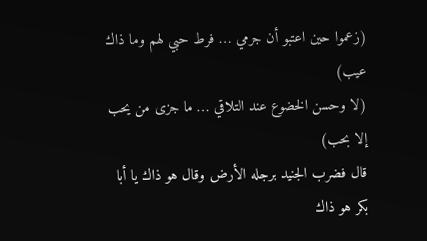(زعموا حين اعتبو أن جرمي … فرط حبي لهم وما ذاك عيب)
(لا وحسن الخضوع عند التلاقي … ما جزى من يحب إلا بحب)
قال فضرب الجنيد برجله الأرض وقال هو ذاك يا أبا بكر هو ذاك